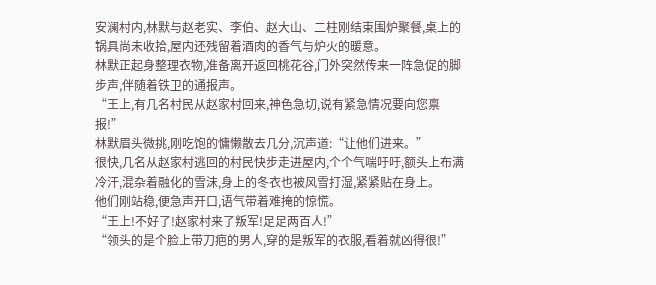安澜村内,林默与赵老实、李伯、赵大山、二柱刚结束围炉聚餐,桌上的锅具尚未收拾,屋内还残留着酒肉的香气与炉火的暖意。
林默正起身整理衣物,准备离开返回桃花谷,门外突然传来一阵急促的脚步声,伴随着铁卫的通报声。
“王上,有几名村民从赵家村回来,神色急切,说有紧急情况要向您禀报!”
林默眉头微挑,刚吃饱的慵懒散去几分,沉声道:“让他们进来。”
很快,几名从赵家村逃回的村民快步走进屋内,个个气喘吁吁,额头上布满冷汗,混杂着融化的雪沫,身上的冬衣也被风雪打湿,紧紧贴在身上。
他们刚站稳,便急声开口,语气带着难掩的惊慌。
“王上!不好了!赵家村来了叛军!足足两百人!”
“领头的是个脸上带刀疤的男人,穿的是叛军的衣服,看着就凶得很!”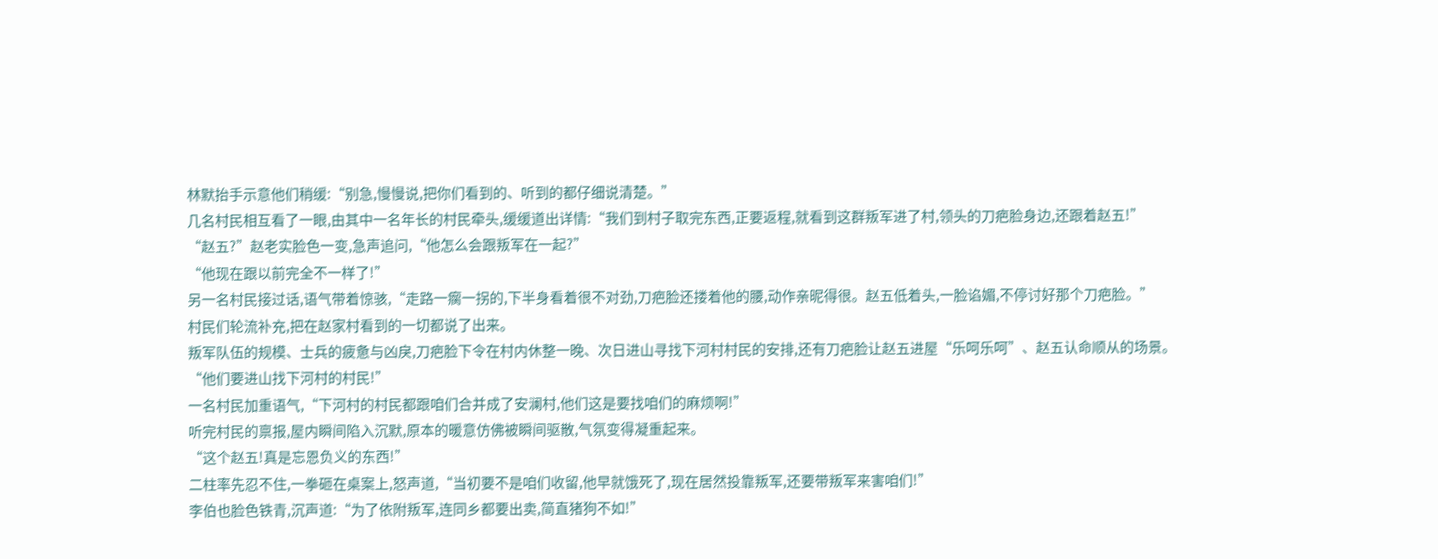林默抬手示意他们稍缓:“别急,慢慢说,把你们看到的、听到的都仔细说清楚。”
几名村民相互看了一眼,由其中一名年长的村民牵头,缓缓道出详情:“我们到村子取完东西,正要返程,就看到这群叛军进了村,领头的刀疤脸身边,还跟着赵五!”
“赵五?”赵老实脸色一变,急声追问,“他怎么会跟叛军在一起?”
“他现在跟以前完全不一样了!”
另一名村民接过话,语气带着惊骇,“走路一瘸一拐的,下半身看着很不对劲,刀疤脸还搂着他的腰,动作亲昵得很。赵五低着头,一脸谄媚,不停讨好那个刀疤脸。”
村民们轮流补充,把在赵家村看到的一切都说了出来。
叛军队伍的规模、士兵的疲惫与凶戾,刀疤脸下令在村内休整一晚、次日进山寻找下河村村民的安排,还有刀疤脸让赵五进屋“乐呵乐呵”、赵五认命顺从的场景。
“他们要进山找下河村的村民!”
一名村民加重语气,“下河村的村民都跟咱们合并成了安澜村,他们这是要找咱们的麻烦啊!”
听完村民的禀报,屋内瞬间陷入沉默,原本的暖意仿佛被瞬间驱散,气氛变得凝重起来。
“这个赵五!真是忘恩负义的东西!”
二柱率先忍不住,一拳砸在桌案上,怒声道,“当初要不是咱们收留,他早就饿死了,现在居然投靠叛军,还要带叛军来害咱们!”
李伯也脸色铁青,沉声道:“为了依附叛军,连同乡都要出卖,简直猪狗不如!”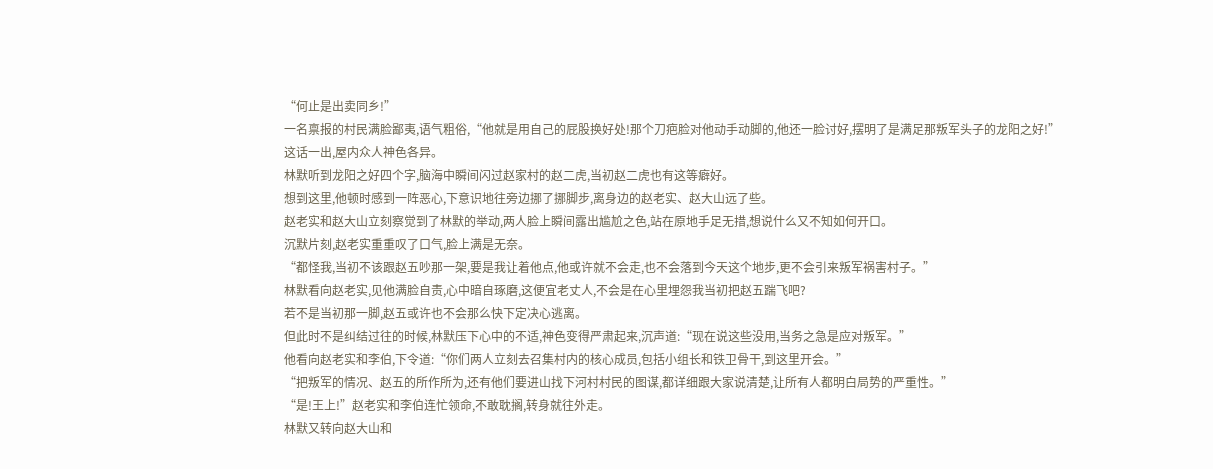“何止是出卖同乡!”
一名禀报的村民满脸鄙夷,语气粗俗,“他就是用自己的屁股换好处!那个刀疤脸对他动手动脚的,他还一脸讨好,摆明了是满足那叛军头子的龙阳之好!”
这话一出,屋内众人神色各异。
林默听到龙阳之好四个字,脑海中瞬间闪过赵家村的赵二虎,当初赵二虎也有这等癖好。
想到这里,他顿时感到一阵恶心,下意识地往旁边挪了挪脚步,离身边的赵老实、赵大山远了些。
赵老实和赵大山立刻察觉到了林默的举动,两人脸上瞬间露出尴尬之色,站在原地手足无措,想说什么又不知如何开口。
沉默片刻,赵老实重重叹了口气,脸上满是无奈。
“都怪我,当初不该跟赵五吵那一架,要是我让着他点,他或许就不会走,也不会落到今天这个地步,更不会引来叛军祸害村子。”
林默看向赵老实,见他满脸自责,心中暗自琢磨,这便宜老丈人,不会是在心里埋怨我当初把赵五踹飞吧?
若不是当初那一脚,赵五或许也不会那么快下定决心逃离。
但此时不是纠结过往的时候,林默压下心中的不适,神色变得严肃起来,沉声道:“现在说这些没用,当务之急是应对叛军。”
他看向赵老实和李伯,下令道:“你们两人立刻去召集村内的核心成员,包括小组长和铁卫骨干,到这里开会。”
“把叛军的情况、赵五的所作所为,还有他们要进山找下河村村民的图谋,都详细跟大家说清楚,让所有人都明白局势的严重性。”
“是!王上!”赵老实和李伯连忙领命,不敢耽搁,转身就往外走。
林默又转向赵大山和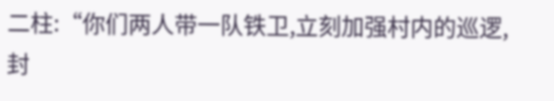二柱:“你们两人带一队铁卫,立刻加强村内的巡逻,封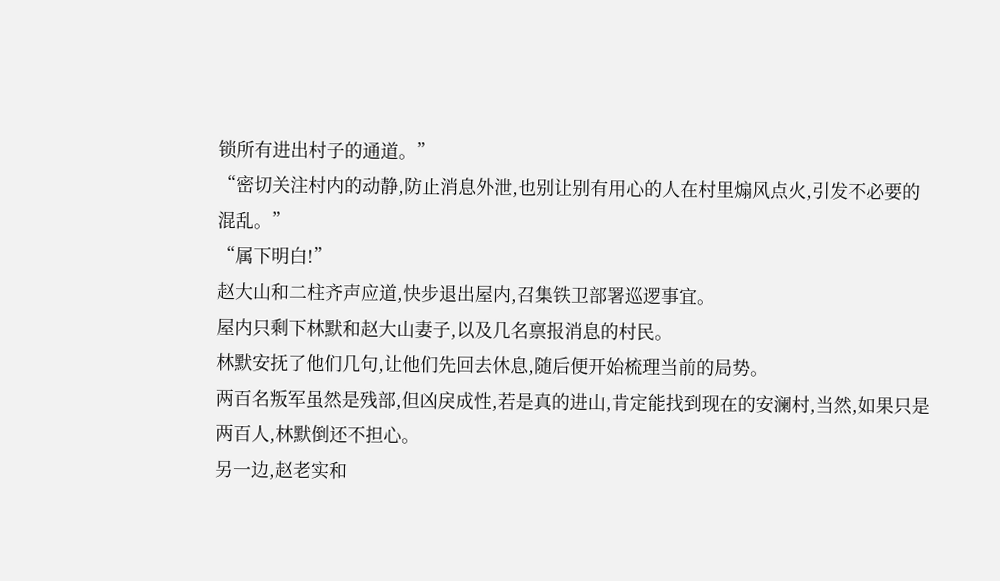锁所有进出村子的通道。”
“密切关注村内的动静,防止消息外泄,也别让别有用心的人在村里煽风点火,引发不必要的混乱。”
“属下明白!”
赵大山和二柱齐声应道,快步退出屋内,召集铁卫部署巡逻事宜。
屋内只剩下林默和赵大山妻子,以及几名禀报消息的村民。
林默安抚了他们几句,让他们先回去休息,随后便开始梳理当前的局势。
两百名叛军虽然是残部,但凶戾成性,若是真的进山,肯定能找到现在的安澜村,当然,如果只是两百人,林默倒还不担心。
另一边,赵老实和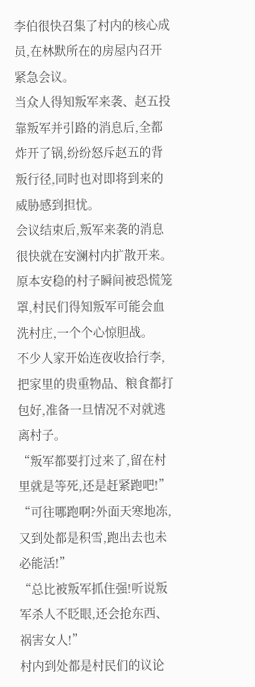李伯很快召集了村内的核心成员,在林默所在的房屋内召开紧急会议。
当众人得知叛军来袭、赵五投靠叛军并引路的消息后,全都炸开了锅,纷纷怒斥赵五的背叛行径,同时也对即将到来的威胁感到担忧。
会议结束后,叛军来袭的消息很快就在安澜村内扩散开来。
原本安稳的村子瞬间被恐慌笼罩,村民们得知叛军可能会血洗村庄,一个个心惊胆战。
不少人家开始连夜收拾行李,把家里的贵重物品、粮食都打包好,准备一旦情况不对就逃离村子。
“叛军都要打过来了,留在村里就是等死,还是赶紧跑吧!”
“可往哪跑啊?外面天寒地冻,又到处都是积雪,跑出去也未必能活!”
“总比被叛军抓住强!听说叛军杀人不眨眼,还会抢东西、祸害女人!”
村内到处都是村民们的议论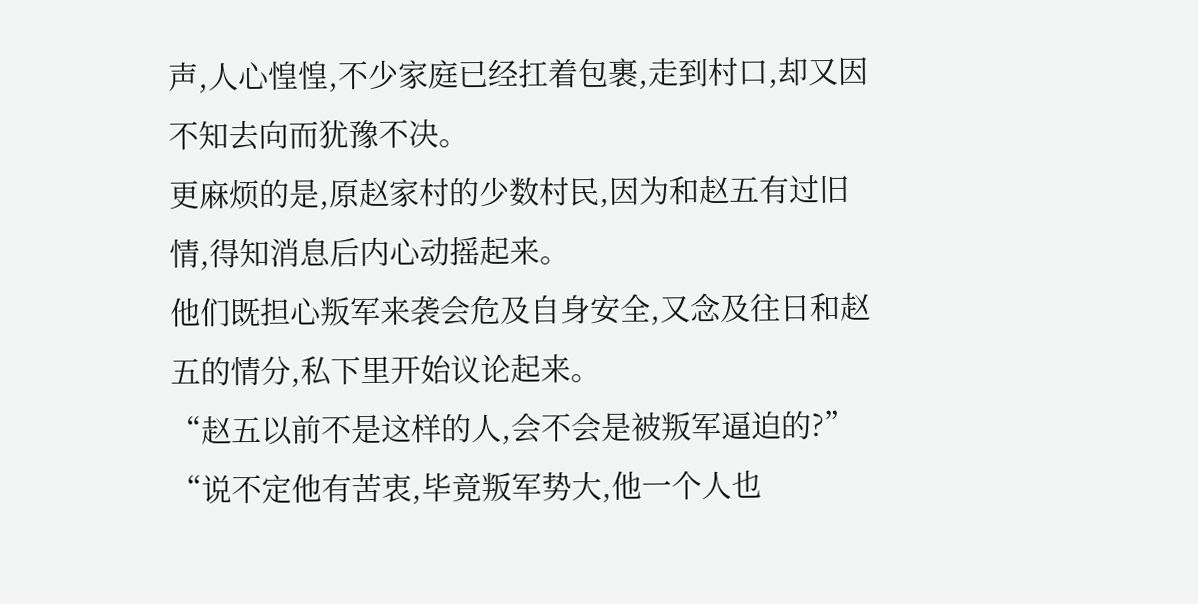声,人心惶惶,不少家庭已经扛着包裹,走到村口,却又因不知去向而犹豫不决。
更麻烦的是,原赵家村的少数村民,因为和赵五有过旧情,得知消息后内心动摇起来。
他们既担心叛军来袭会危及自身安全,又念及往日和赵五的情分,私下里开始议论起来。
“赵五以前不是这样的人,会不会是被叛军逼迫的?”
“说不定他有苦衷,毕竟叛军势大,他一个人也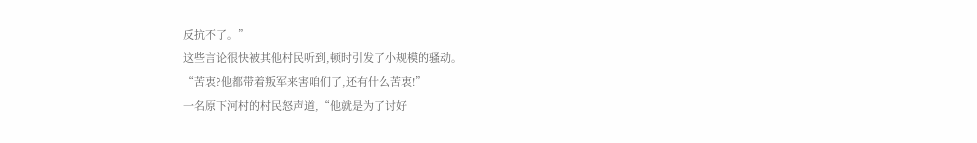反抗不了。”
这些言论很快被其他村民听到,顿时引发了小规模的骚动。
“苦衷?他都带着叛军来害咱们了,还有什么苦衷!”
一名原下河村的村民怒声道,“他就是为了讨好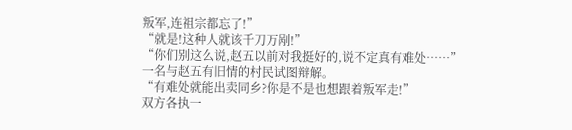叛军,连祖宗都忘了!”
“就是!这种人就该千刀万剐!”
“你们别这么说,赵五以前对我挺好的,说不定真有难处……”
一名与赵五有旧情的村民试图辩解。
“有难处就能出卖同乡?你是不是也想跟着叛军走!”
双方各执一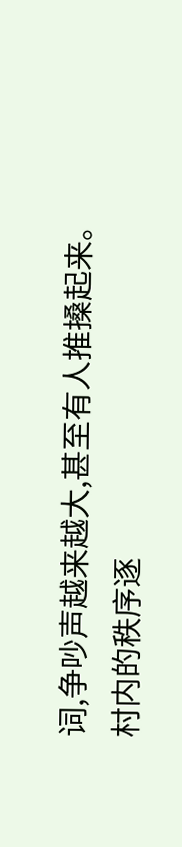词,争吵声越来越大,甚至有人推搡起来。
村内的秩序逐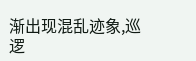渐出现混乱迹象,巡逻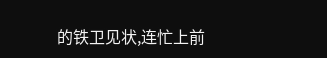的铁卫见状,连忙上前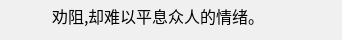劝阻,却难以平息众人的情绪。